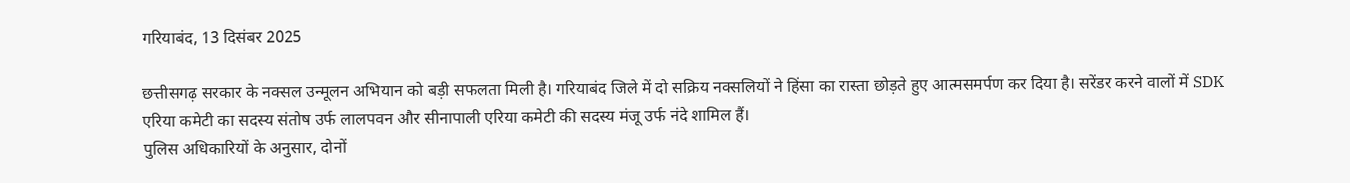गरियाबंद, 13 दिसंबर 2025

छत्तीसगढ़ सरकार के नक्सल उन्मूलन अभियान को बड़ी सफलता मिली है। गरियाबंद जिले में दो सक्रिय नक्सलियों ने हिंसा का रास्ता छोड़ते हुए आत्मसमर्पण कर दिया है। सरेंडर करने वालों में SDK एरिया कमेटी का सदस्य संतोष उर्फ लालपवन और सीनापाली एरिया कमेटी की सदस्य मंजू उर्फ नंदे शामिल हैं।
पुलिस अधिकारियों के अनुसार, दोनों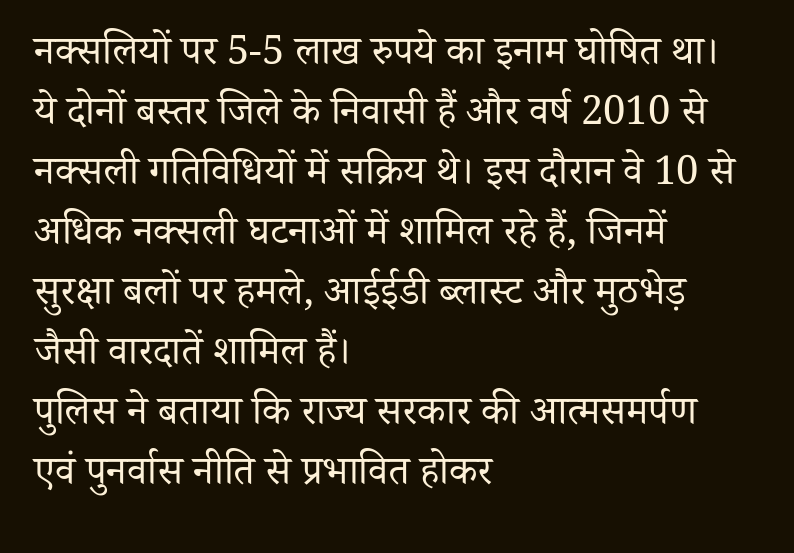नक्सलियों पर 5-5 लाख रुपये का इनाम घोषित था। ये दोनों बस्तर जिले के निवासी हैं और वर्ष 2010 से नक्सली गतिविधियों में सक्रिय थे। इस दौरान वे 10 से अधिक नक्सली घटनाओं में शामिल रहे हैं, जिनमें सुरक्षा बलों पर हमले, आईईडी ब्लास्ट और मुठभेड़ जैसी वारदातें शामिल हैं।
पुलिस ने बताया कि राज्य सरकार की आत्मसमर्पण एवं पुनर्वास नीति से प्रभावित होकर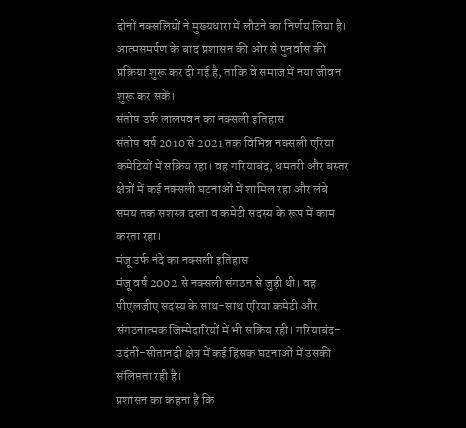दोनों नक्सलियों ने मुख्यधारा में लौटने का निर्णय लिया है। आत्मसमर्पण के बाद प्रशासन की ओर से पुनर्वास की प्रक्रिया शुरू कर दी गई है, ताकि वे समाज में नया जीवन शुरू कर सकें।
संतोष उर्फ लालपवन का नक्सली इतिहास
संतोष वर्ष 2010 से 2021 तक विभिन्न नक्सली एरिया कमेटियों में सक्रिय रहा। वह गरियाबंद, धमतरी और बस्तर क्षेत्रों में कई नक्सली घटनाओं में शामिल रहा और लंबे समय तक सशस्त्र दस्ता व कमेटी सदस्य के रूप में काम करता रहा।
मंजू उर्फ नंदे का नक्सली इतिहास
मंजू वर्ष 2002 से नक्सली संगठन से जुड़ी थी। वह पीएलजीए सदस्य के साथ-साथ एरिया कमेटी और संगठनात्मक जिम्मेदारियों में भी सक्रिय रही। गरियाबंद-उदंती-सीतानदी क्षेत्र में कई हिंसक घटनाओं में उसकी संलिप्तता रही है।
प्रशासन का कहना है कि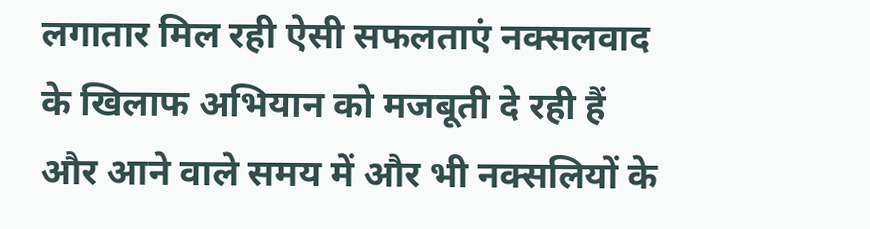लगातार मिल रही ऐसी सफलताएं नक्सलवाद के खिलाफ अभियान को मजबूती दे रही हैं और आने वाले समय में और भी नक्सलियों के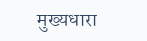मुख्यधारा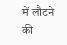में लौटने की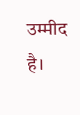उम्मीद है।